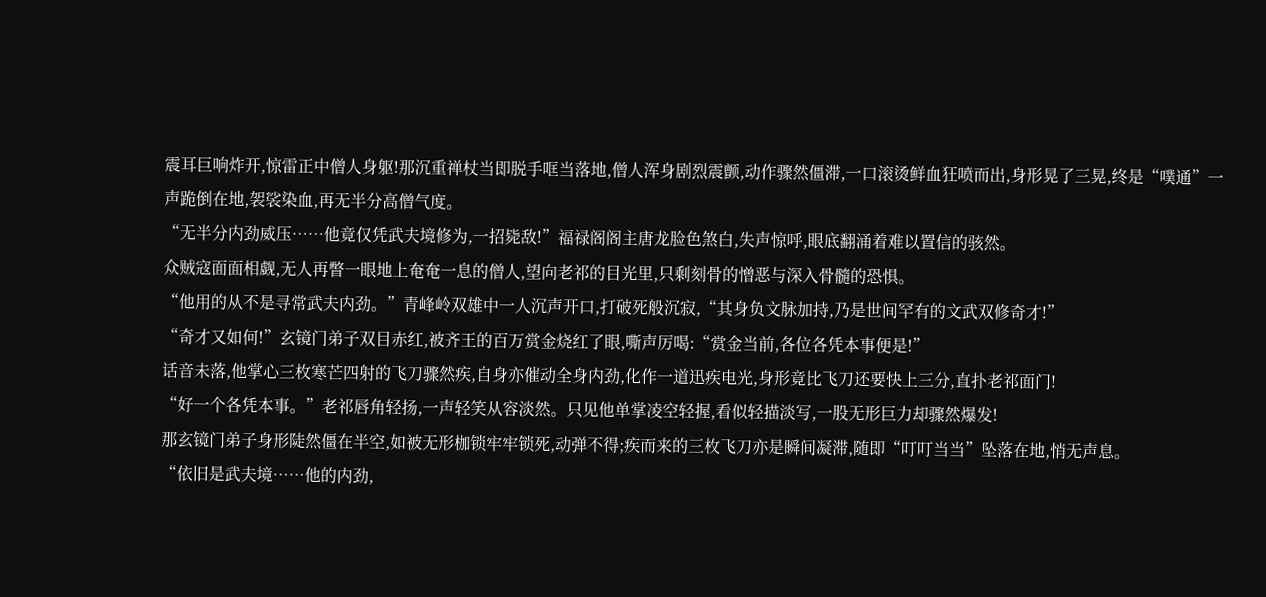震耳巨响炸开,惊雷正中僧人身躯!那沉重禅杖当即脱手哐当落地,僧人浑身剧烈震颤,动作骤然僵滞,一口滚烫鲜血狂喷而出,身形晃了三晃,终是“噗通”一声跪倒在地,袈裟染血,再无半分高僧气度。
“无半分内劲威压……他竟仅凭武夫境修为,一招毙敌!”福禄阁阁主唐龙脸色煞白,失声惊呼,眼底翻涌着难以置信的骇然。
众贼寇面面相觑,无人再瞥一眼地上奄奄一息的僧人,望向老祁的目光里,只剩刻骨的憎恶与深入骨髓的恐惧。
“他用的从不是寻常武夫内劲。”青峰岭双雄中一人沉声开口,打破死般沉寂,“其身负文脉加持,乃是世间罕有的文武双修奇才!”
“奇才又如何!”玄镜门弟子双目赤红,被齐王的百万赏金烧红了眼,嘶声厉喝:“赏金当前,各位各凭本事便是!”
话音未落,他掌心三枚寒芒四射的飞刀骤然疾,自身亦催动全身内劲,化作一道迅疾电光,身形竟比飞刀还要快上三分,直扑老祁面门!
“好一个各凭本事。”老祁唇角轻扬,一声轻笑从容淡然。只见他单掌凌空轻握,看似轻描淡写,一股无形巨力却骤然爆发!
那玄镜门弟子身形陡然僵在半空,如被无形枷锁牢牢锁死,动弹不得;疾而来的三枚飞刀亦是瞬间凝滞,随即“叮叮当当”坠落在地,悄无声息。
“依旧是武夫境……他的内劲,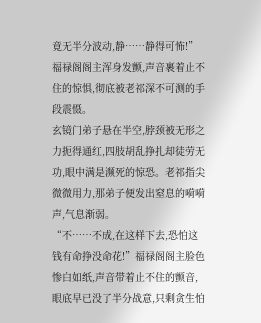竟无半分波动,静……静得可怖!”福禄阁阁主浑身发颤,声音裹着止不住的惊惧,彻底被老祁深不可测的手段震慑。
玄镜门弟子悬在半空,脖颈被无形之力扼得通红,四肢胡乱挣扎却徒劳无功,眼中满是濒死的惊恐。老祁指尖微微用力,那弟子便发出窒息的嗬嗬声,气息渐弱。
“不……不成,在这样下去,恐怕这钱有命挣没命花!”福禄阁阁主脸色惨白如纸,声音带着止不住的颤音,眼底早已没了半分战意,只剩贪生怕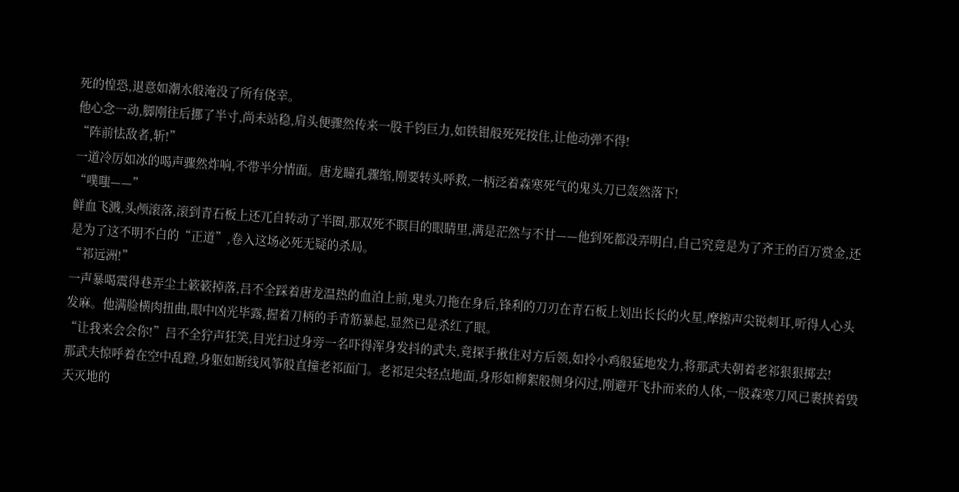死的惶恐,退意如潮水般淹没了所有侥幸。
他心念一动,脚刚往后挪了半寸,尚未站稳,肩头便骤然传来一股千钧巨力,如铁钳般死死按住,让他动弹不得!
“阵前怯敌者,斩!”
一道冷厉如冰的喝声骤然炸响,不带半分情面。唐龙瞳孔骤缩,刚要转头呼救,一柄泛着森寒死气的鬼头刀已轰然落下!
“噗嗤——”
鲜血飞溅,头颅滚落,滚到青石板上还兀自转动了半圈,那双死不瞑目的眼睛里,满是茫然与不甘——他到死都没弄明白,自己究竟是为了齐王的百万赏金,还是为了这不明不白的“正道”,卷入这场必死无疑的杀局。
“祁远洲!”
一声暴喝震得巷弄尘土簌簌掉落,吕不全踩着唐龙温热的血泊上前,鬼头刀拖在身后,锋利的刀刃在青石板上划出长长的火星,摩擦声尖锐刺耳,听得人心头发麻。他满脸横肉扭曲,眼中凶光毕露,握着刀柄的手青筋暴起,显然已是杀红了眼。
“让我来会会你!”吕不全狞声狂笑,目光扫过身旁一名吓得浑身发抖的武夫,竟探手揪住对方后领,如拎小鸡般猛地发力,将那武夫朝着老祁狠狠掷去!
那武夫惊呼着在空中乱蹬,身躯如断线风筝般直撞老祁面门。老祁足尖轻点地面,身形如柳絮般侧身闪过,刚避开飞扑而来的人体,一股森寒刀风已裹挟着毁天灭地的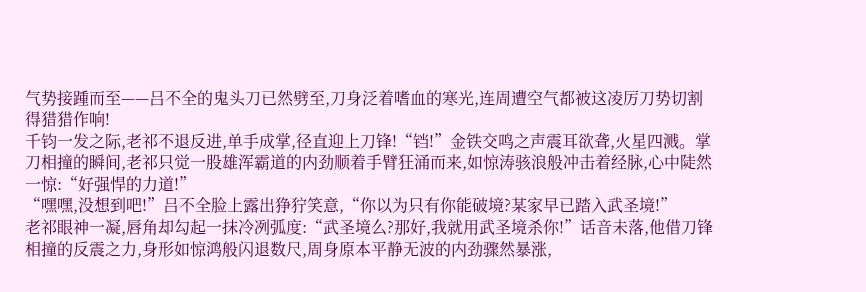气势接踵而至——吕不全的鬼头刀已然劈至,刀身泛着嗜血的寒光,连周遭空气都被这凌厉刀势切割得猎猎作响!
千钧一发之际,老祁不退反进,单手成掌,径直迎上刀锋!“铛!”金铁交鸣之声震耳欲聋,火星四溅。掌刀相撞的瞬间,老祁只觉一股雄浑霸道的内劲顺着手臂狂涌而来,如惊涛骇浪般冲击着经脉,心中陡然一惊:“好强悍的力道!”
“嘿嘿,没想到吧!”吕不全脸上露出狰狞笑意,“你以为只有你能破境?某家早已踏入武圣境!”
老祁眼神一凝,唇角却勾起一抹冷冽弧度:“武圣境么?那好,我就用武圣境杀你!”话音未落,他借刀锋相撞的反震之力,身形如惊鸿般闪退数尺,周身原本平静无波的内劲骤然暴涨,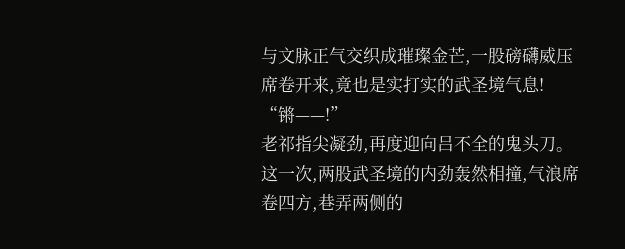与文脉正气交织成璀璨金芒,一股磅礴威压席卷开来,竟也是实打实的武圣境气息!
“锵——!”
老祁指尖凝劲,再度迎向吕不全的鬼头刀。这一次,两股武圣境的内劲轰然相撞,气浪席卷四方,巷弄两侧的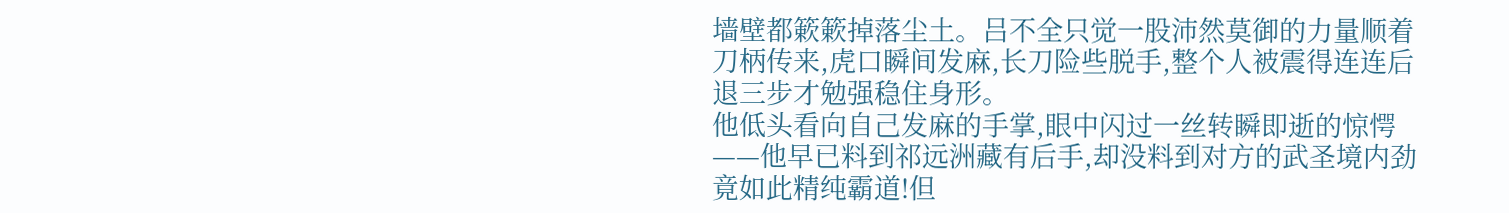墙壁都簌簌掉落尘土。吕不全只觉一股沛然莫御的力量顺着刀柄传来,虎口瞬间发麻,长刀险些脱手,整个人被震得连连后退三步才勉强稳住身形。
他低头看向自己发麻的手掌,眼中闪过一丝转瞬即逝的惊愕——他早已料到祁远洲藏有后手,却没料到对方的武圣境内劲竟如此精纯霸道!但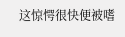这惊愕很快便被嗜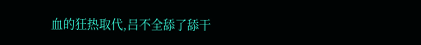血的狂热取代,吕不全舔了舔干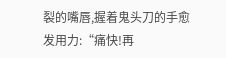裂的嘴唇,握着鬼头刀的手愈发用力:“痛快!再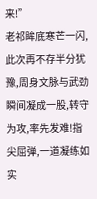来!”
老祁眸底寒芒一闪,此次再不存半分犹豫,周身文脉与武劲瞬间凝成一股,转守为攻,率先发难!指尖屈弹,一道凝练如实